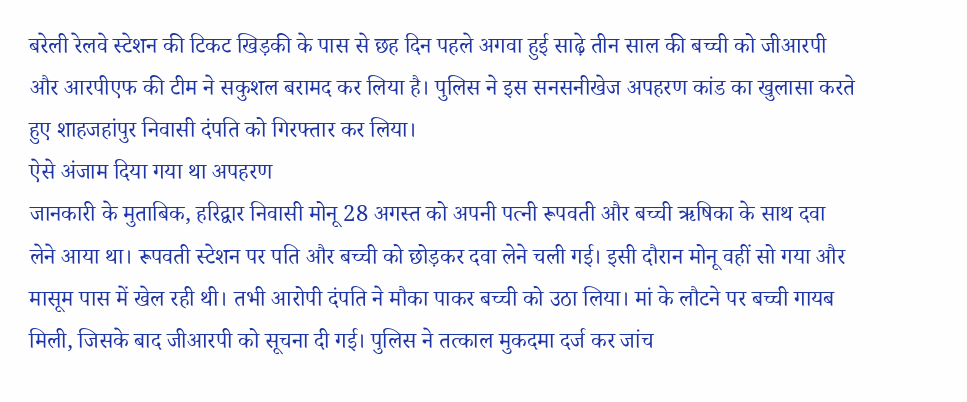बरेली रेलवे स्टेशन की टिकट खिड़की के पास से छह दिन पहले अगवा हुई साढ़े तीन साल की बच्ची को जीआरपी और आरपीएफ की टीम ने सकुशल बरामद कर लिया है। पुलिस ने इस सनसनीखेज अपहरण कांड का खुलासा करते हुए शाहजहांपुर निवासी दंपति को गिरफ्तार कर लिया।
ऐसे अंजाम दिया गया था अपहरण
जानकारी के मुताबिक, हरिद्वार निवासी मोनू 28 अगस्त को अपनी पत्नी रूपवती और बच्ची ऋषिका के साथ दवा लेने आया था। रूपवती स्टेशन पर पति और बच्ची को छोड़कर दवा लेने चली गई। इसी दौरान मोनू वहीं सो गया और मासूम पास में खेल रही थी। तभी आरोपी दंपति ने मौका पाकर बच्ची को उठा लिया। मां के लौटने पर बच्ची गायब मिली, जिसके बाद जीआरपी को सूचना दी गई। पुलिस ने तत्काल मुकदमा दर्ज कर जांच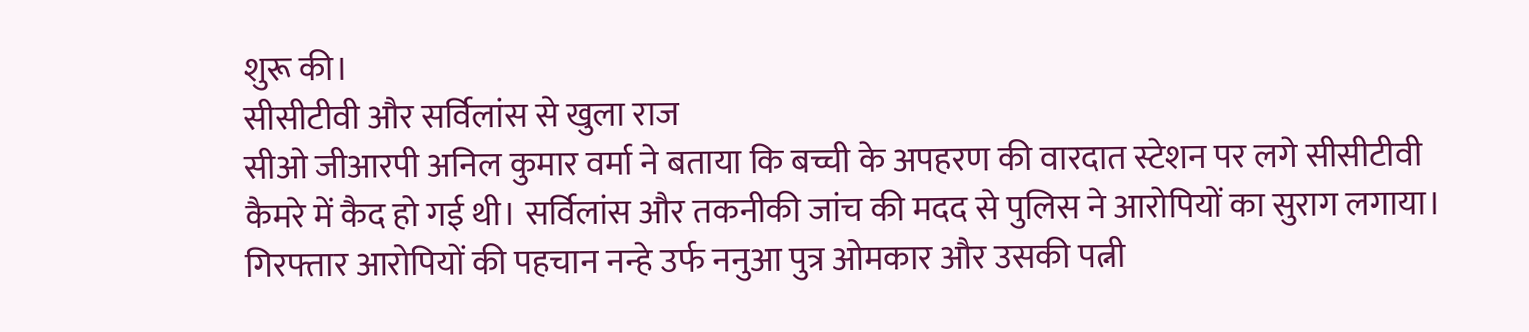शुरू की।
सीसीटीवी और सर्विलांस से खुला राज
सीओ जीआरपी अनिल कुमार वर्मा ने बताया कि बच्ची के अपहरण की वारदात स्टेशन पर लगे सीसीटीवी कैमरे में कैद हो गई थी। सर्विलांस और तकनीकी जांच की मदद से पुलिस ने आरोपियों का सुराग लगाया।
गिरफ्तार आरोपियों की पहचान नन्हे उर्फ ननुआ पुत्र ओमकार और उसकी पत्नी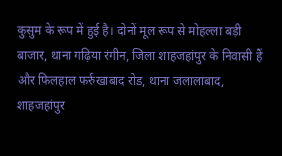कुसुम के रूप में हुई है। दोनों मूल रूप से मोहल्ला बड़ी बाजार, थाना गढ़िया रंगीन, जिला शाहजहांपुर के निवासी हैं और फिलहाल फर्रुखाबाद रोड, थाना जलालाबाद, शाहजहांपुर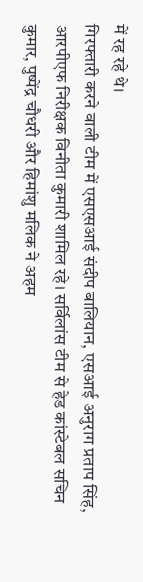में रह रहे थे।
गिरफ्तारी करने वाली टीम में एसएसआई संदीप बालियान, एसआई अनुराग प्रताप सिंह, आरपीएफ निरीक्षक विनीता कुमारी शामिल रहे। सर्विलांस टीम से हेड कांस्टेबल सचिन कुमार, पुष्पेंद्र चौधरी और हिमांशु मलिक ने अहम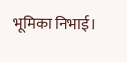भूमिका निभाई।